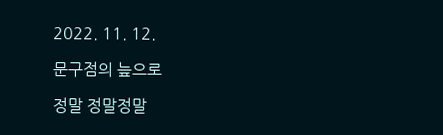2022. 11. 12.

문구점의 늪으로

정말 정말정말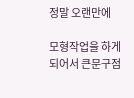정말 오랜만에

모형작업을 하게 되어서 큰문구점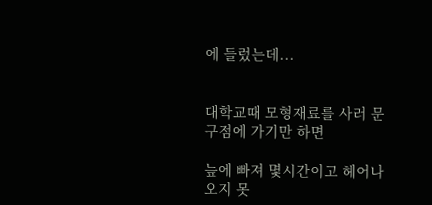에 들렀는데...


대학교때 모형재료를 사러 문구점에 가기만 하면

늪에 빠져 몇시간이고 헤어나오지 못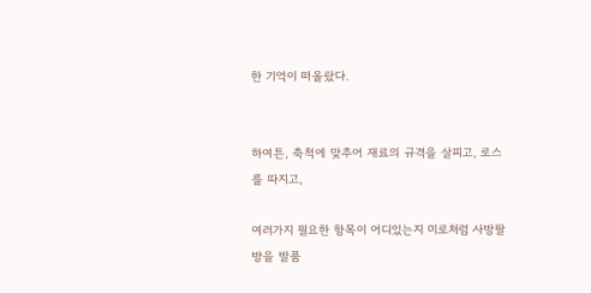한 기억이 떠올랐다.


하여튼, 축척에 맞추어 재료의 규격을 살피고, 로스를 따지고,

여러가지 필요한 항목이 어디있는지 미로처럼 사방팔방을 발품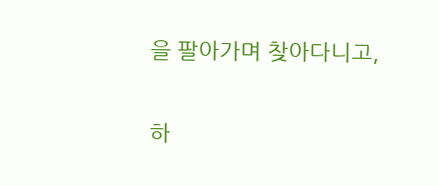을 팔아가며 찾아다니고,

하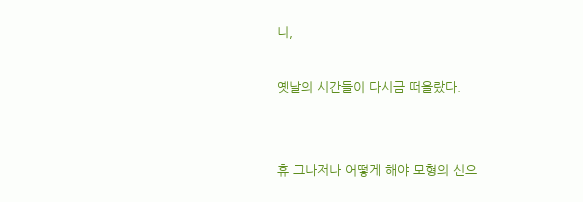니,

옛날의 시간들이 다시금 떠올랐다.


휴 그나저나 어떻게 해야 모형의 신으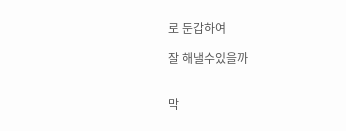로 둔갑하여

잘 해낼수있을까


막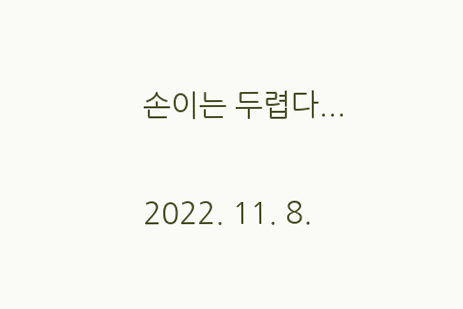손이는 두렵다...


2022. 11. 8.